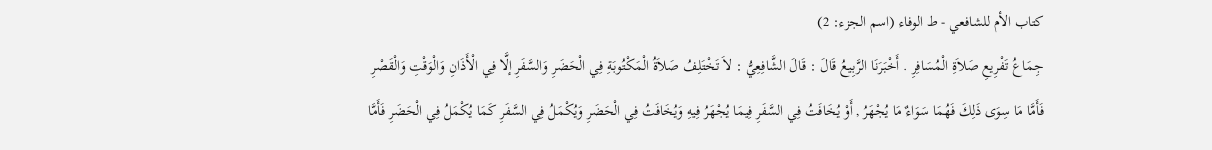كتاب الأم للشافعي - ط الوفاء (اسم الجزء: 2)
جِمَاعُ تَفْرِيعِ صَلاَةِ الْمُسَافِرِ . أَخْبَرَنَا الرَّبِيعُ قَالَ : قَالَ الشَّافِعِيُّ : لاَ تَخْتَلِفُ صَلاَةُ الْمَكْتُوبَةِ فِي الْحَضَرِ وَالسَّفَرِ إلَّا فِي الْأَذَانِ وَالْوَقْتِ وَالْقَصْرِ فَأَمَّا مَا سِوَى ذَلِكَ فَهُمَا سَوَاءٌ مَا يُجْهَرُ , أَوْ يُخَافَتُ فِي السَّفَرِ فِيمَا يُجْهَرُ فِيهِ وَيُخَافَتُ فِي الْحَضَرِ وَيُكْمَلُ فِي السَّفَرِ كَمَا يُكْمَلُ فِي الْحَضَرِ فَأَمَّا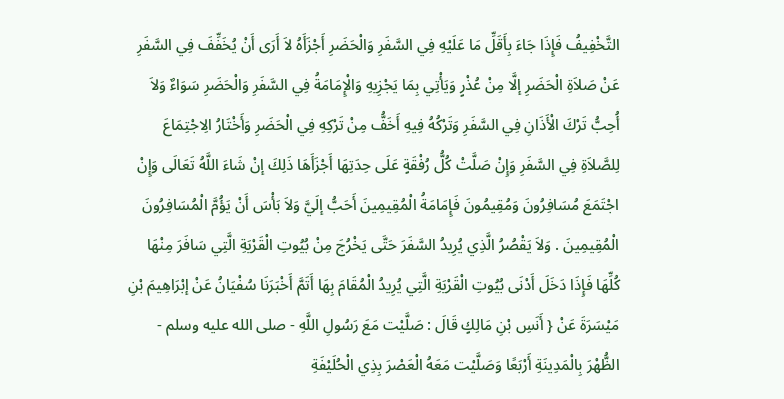التَّخْفِيفُ فَإِذَا جَاءَ بِأَقَلِّ مَا عَلَيْهِ فِي السَّفَرِ وَالْحَضَرِ أَجْزَأَهُ لاَ أَرَى أَنْ يُخَفِّفَ فِي السَّفَرِ عَنْ صَلاَةِ الْحَضَرِ إلَّا مِنْ عُذْرٍ وَيَأْتِي بِمَا يَجْزِيهِ وَالْإِمَامَةُ فِي السَّفَرِ وَالْحَضَرِ سَوَاءٌ وَلاَ أُحِبُّ تَرْكَ الْأَذَانِ فِي السَّفَرِ وَتَرْكُهُ فِيهِ أَخَفُّ مِنْ تَرْكِهِ فِي الْحَضَرِ وَأَخْتَارُ الِاجْتِمَاعَ لِلصَّلاَةِ فِي السَّفَرِ وَإِنْ صَلَّتْ كُلُّ رُفْقَةٍ عَلَى حِدَتِهَا أَجْزَأَهَا ذَلِكَ إنْ شَاءَ اللَّهُ تَعَالَى وَإِنْ اجْتَمَعَ مُسَافِرُونَ وَمُقِيمُونَ فَإِمَامَةُ الْمُقِيمِينَ أَحَبُّ إلَيَّ وَلاَ بَأْسَ أَنْ يَؤُمَّ الْمُسَافِرُونَ الْمُقِيمِينَ . وَلاَ يَقْصُرُ الَّذِي يُرِيدُ السَّفَرَ حَتَّى يَخْرُجَ مِنْ بُيُوتِ الْقَرْيَةِ الَّتِي سَافَرَ مِنْهَا كُلِّهَا فَإِذَا دَخَلَ أَدْنَى بُيُوتِ الْقَرْيَةِ الَّتِي يُرِيدُ الْمُقَامَ بِهَا أَتَمَّ أَخْبَرَنَا سُفْيَانُ عَنْ إبْرَاهِيمَ بْنِ مَيْسَرَةَ عَنْ { أَنَسِ بْنِ مَالِكٍ قَالَ : صَلَّيْت مَعَ رَسُولِ اللَّهِ - صلى الله عليه وسلم - الظُّهْرَ بِالْمَدِينَةِ أَرْبَعًا وَصَلَّيْت مَعَهُ الْعَصْرَ بِذِي الْحُلَيْفَةِ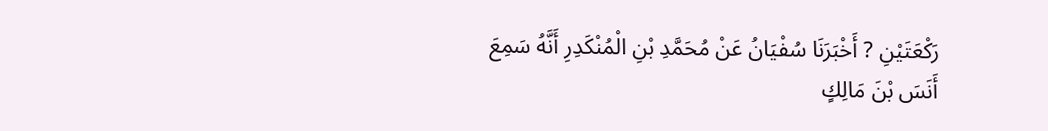رَكْعَتَيْنِ ? أَخْبَرَنَا سُفْيَانُ عَنْ مُحَمَّدِ بْنِ الْمُنْكَدِرِ أَنَّهُ سَمِعَ أَنَسَ بْنَ مَالِكٍ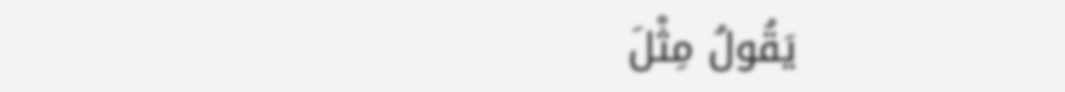يَقُولُ مِثْلَ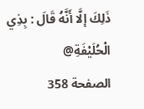ذَلِكَ إلَّا أَنَّهُ قَالَ : بِذِي الْحُلَيْفَةِ@
الصفحة 358